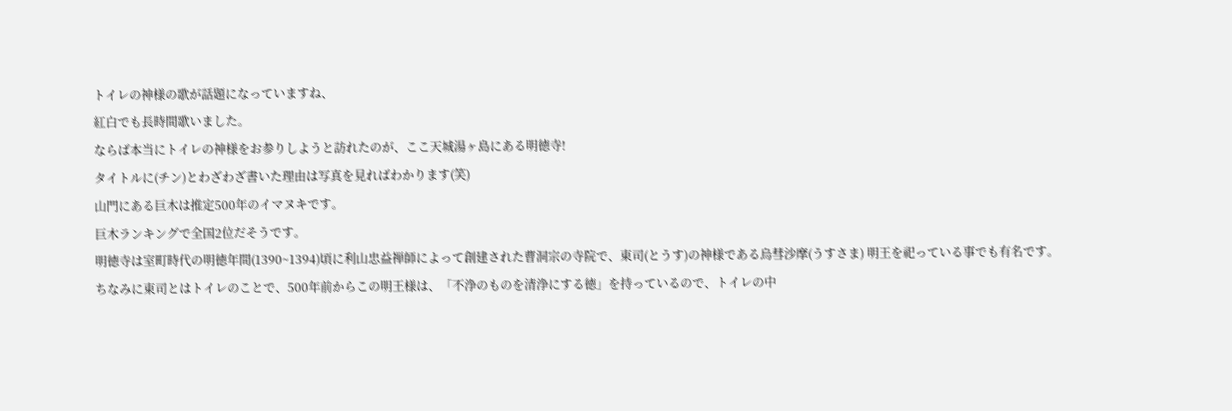トイレの神様の歌が話題になっていますね、
紅白でも長時間歌いました。
ならば本当にトイレの神様をお参りしようと訪れたのが、ここ天城湯ヶ島にある明徳寺!
タイトルに(チン)とわざわざ書いた理由は写真を見ればわかります(笑)
山門にある巨木は推定500年のイマヌキです。
巨木ランキングで全国2位だそうです。
明徳寺は室町時代の明徳年間(1390~1394)頃に利山忠益禅師によって創建された曹洞宗の寺院で、東司(とうす)の神様である烏彗沙摩(うすさま) 明王を祀っている事でも有名です。
ちなみに東司とはトイレのことで、500年前からこの明王様は、「不浄のものを清浄にする徳」を持っているので、トイレの中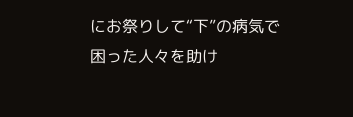にお祭りして“下”の病気で困った人々を助け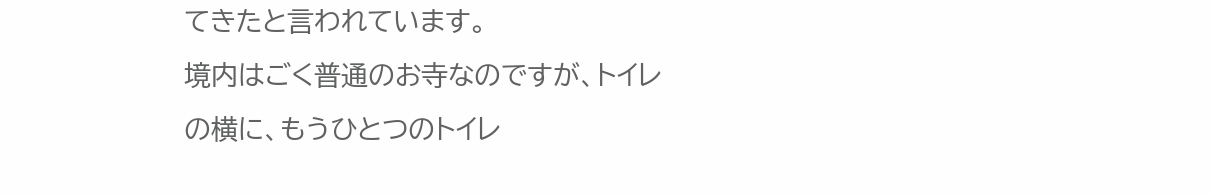てきたと言われています。
境内はごく普通のお寺なのですが、トイレの横に、もうひとつのトイレ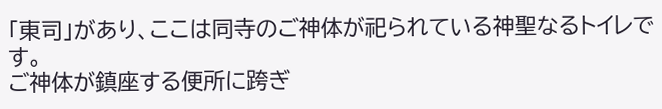「東司」があり、ここは同寺のご神体が祀られている神聖なるトイレです。
ご神体が鎮座する便所に跨ぎ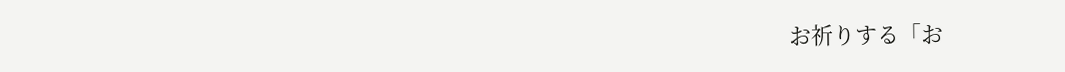お祈りする「お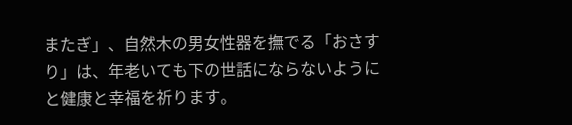またぎ」、自然木の男女性器を撫でる「おさすり」は、年老いても下の世話にならないようにと健康と幸福を祈ります。